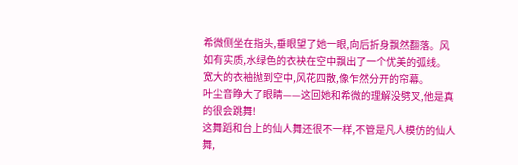希微侧坐在指头,垂眼望了她一眼,向后折身飘然翻落。风如有实质,水绿色的衣袂在空中飘出了一个优美的弧线。
宽大的衣袖抛到空中,风花四散,像乍然分开的帘幕。
叶尘音睁大了眼睛——这回她和希微的理解没劈叉,他是真的很会跳舞!
这舞蹈和台上的仙人舞还很不一样,不管是凡人模仿的仙人舞,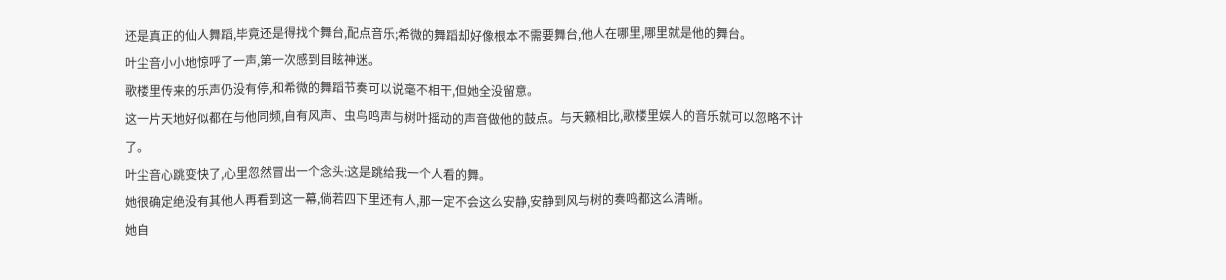还是真正的仙人舞蹈,毕竟还是得找个舞台,配点音乐;希微的舞蹈却好像根本不需要舞台,他人在哪里,哪里就是他的舞台。
叶尘音小小地惊呼了一声,第一次感到目眩神迷。
歌楼里传来的乐声仍没有停,和希微的舞蹈节奏可以说毫不相干,但她全没留意。
这一片天地好似都在与他同频,自有风声、虫鸟鸣声与树叶摇动的声音做他的鼓点。与天籁相比,歌楼里娱人的音乐就可以忽略不计了。
叶尘音心跳变快了,心里忽然冒出一个念头:这是跳给我一个人看的舞。
她很确定绝没有其他人再看到这一幕,倘若四下里还有人,那一定不会这么安静,安静到风与树的奏鸣都这么清晰。
她自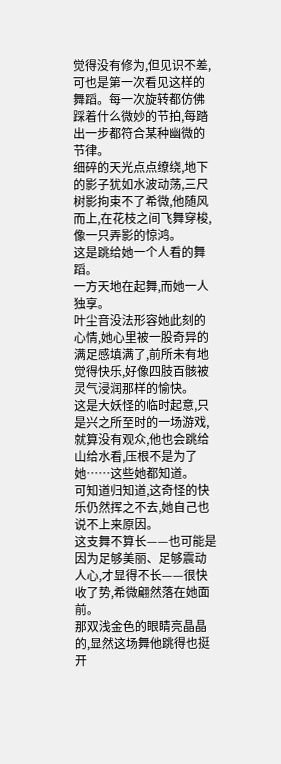觉得没有修为,但见识不差,可也是第一次看见这样的舞蹈。每一次旋转都仿佛踩着什么微妙的节拍,每踏出一步都符合某种幽微的节律。
细碎的天光点点缭绕,地下的影子犹如水波动荡,三尺树影拘束不了希微,他随风而上,在花枝之间飞舞穿梭,像一只弄影的惊鸿。
这是跳给她一个人看的舞蹈。
一方天地在起舞,而她一人独享。
叶尘音没法形容她此刻的心情,她心里被一股奇异的满足感填满了,前所未有地觉得快乐,好像四肢百骸被灵气浸润那样的愉快。
这是大妖怪的临时起意,只是兴之所至时的一场游戏,就算没有观众,他也会跳给山给水看,压根不是为了她……这些她都知道。
可知道归知道,这奇怪的快乐仍然挥之不去,她自己也说不上来原因。
这支舞不算长——也可能是因为足够美丽、足够震动人心,才显得不长——很快收了势,希微翩然落在她面前。
那双浅金色的眼睛亮晶晶的,显然这场舞他跳得也挺开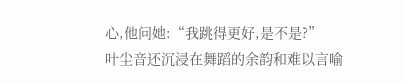心,他问她:“我跳得更好,是不是?”
叶尘音还沉浸在舞蹈的余韵和难以言喻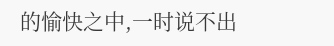的愉快之中,一时说不出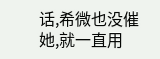话,希微也没催她,就一直用